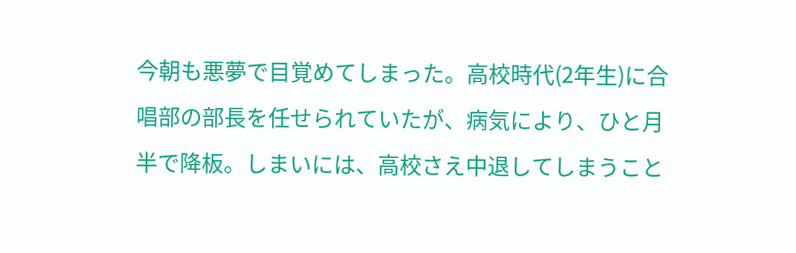今朝も悪夢で目覚めてしまった。高校時代(2年生)に合唱部の部長を任せられていたが、病気により、ひと月半で降板。しまいには、高校さえ中退してしまうこと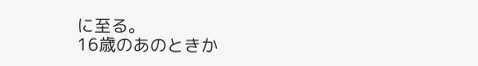に至る。
16歳のあのときか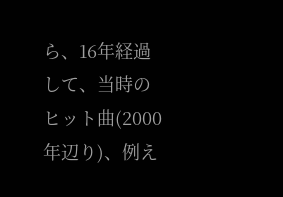ら、16年経過して、当時のヒット曲(2000年辺り)、例え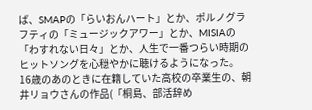ば、SMAPの「らいおんハート」とか、ポルノグラフティの「ミュージックアワー」とか、MISIAの「わすれない日々」とか、人生で一番つらい時期のヒットソングを心穏やかに聴けるようになった。
16歳のあのときに在籍していた高校の卒業生の、朝井リョウさんの作品(「桐島、部活辞め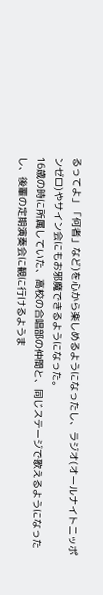るってよ」「何者」など)を心から楽しめるようになったし、ラジオ(オールナイトニッポンゼロ)やサイン会にもお邪魔できるようになった。
16歳の時に所属していた、高校の合唱部の仲間と、同じステージで歌えるようになったし、後輩の定期演奏会に観に行けるようま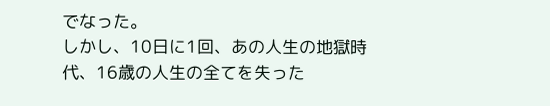でなった。
しかし、10日に1回、あの人生の地獄時代、16歳の人生の全てを失った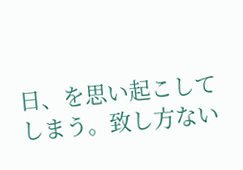日、を思い起こしてしまう。致し方ない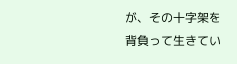が、その十字架を背負って生きてい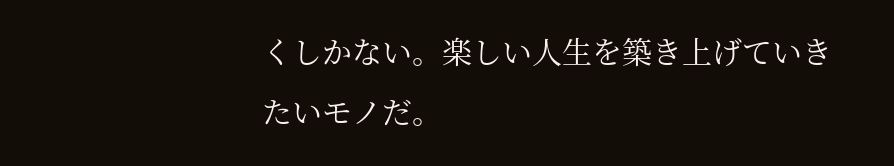くしかない。楽しい人生を築き上げていきたいモノだ。